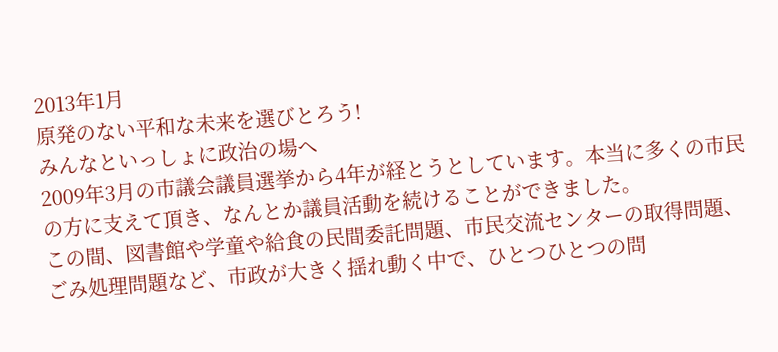2013年1月
原発のない平和な未来を選びとろう!
みんなといっしょに政治の場へ
2009年3月の市議会議員選挙から4年が経とうとしています。本当に多くの市民の方に支えて頂き、なんとか議員活動を続けることができました。
この間、図書館や学童や給食の民間委託問題、市民交流センターの取得問題、ごみ処理問題など、市政が大きく揺れ動く中で、ひとつひとつの問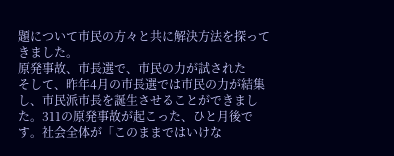題について市民の方々と共に解決方法を探ってきました。
原発事故、市長選で、市民の力が試された
そして、昨年4月の市長選では市民の力が結集し、市民派市長を誕生させることができました。311の原発事故が起こった、ひと月後です。社会全体が「このままではいけな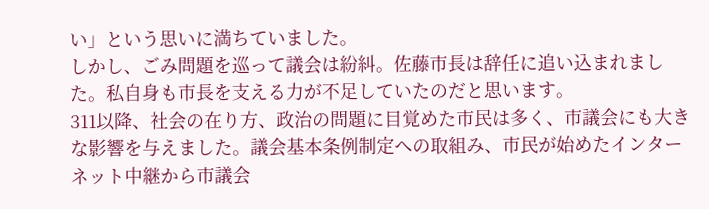い」という思いに満ちていました。
しかし、ごみ問題を巡って議会は紛糾。佐藤市長は辞任に追い込まれました。私自身も市長を支える力が不足していたのだと思います。
311以降、社会の在り方、政治の問題に目覚めた市民は多く、市議会にも大きな影響を与えました。議会基本条例制定への取組み、市民が始めたインターネット中継から市議会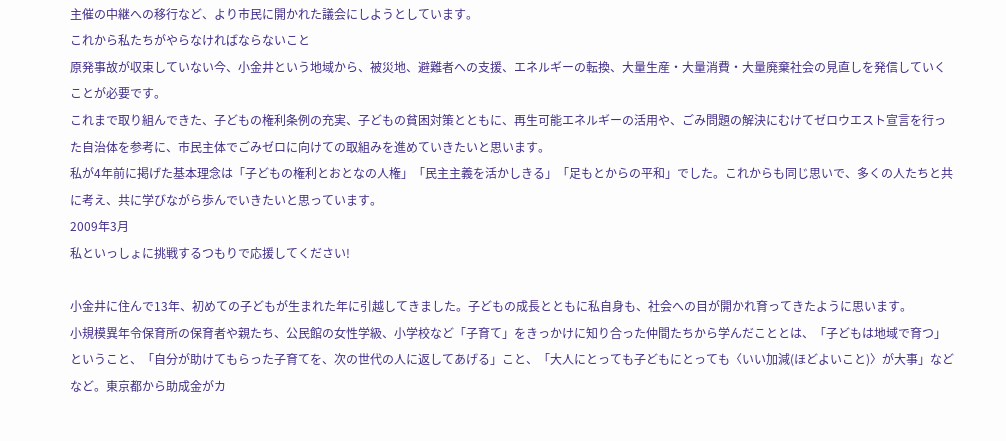主催の中継への移行など、より市民に開かれた議会にしようとしています。
これから私たちがやらなければならないこと
原発事故が収束していない今、小金井という地域から、被災地、避難者への支援、エネルギーの転換、大量生産・大量消費・大量廃棄社会の見直しを発信していくことが必要です。
これまで取り組んできた、子どもの権利条例の充実、子どもの貧困対策とともに、再生可能エネルギーの活用や、ごみ問題の解決にむけてゼロウエスト宣言を行った自治体を参考に、市民主体でごみゼロに向けての取組みを進めていきたいと思います。
私が4年前に掲げた基本理念は「子どもの権利とおとなの人権」「民主主義を活かしきる」「足もとからの平和」でした。これからも同じ思いで、多くの人たちと共に考え、共に学びながら歩んでいきたいと思っています。
2009年3月
私といっしょに挑戦するつもりで応援してください!

小金井に住んで13年、初めての子どもが生まれた年に引越してきました。子どもの成長とともに私自身も、社会への目が開かれ育ってきたように思います。
小規模異年令保育所の保育者や親たち、公民館の女性学級、小学校など「子育て」をきっかけに知り合った仲間たちから学んだこととは、「子どもは地域で育つ」ということ、「自分が助けてもらった子育てを、次の世代の人に返してあげる」こと、「大人にとっても子どもにとっても〈いい加減(ほどよいこと)〉が大事」などなど。東京都から助成金がカ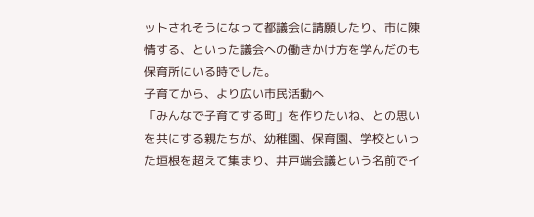ットされそうになって都議会に請願したり、市に陳情する、といった議会への働きかけ方を学んだのも保育所にいる時でした。
子育てから、より広い市民活動へ
「みんなで子育てする町」を作りたいね、との思いを共にする親たちが、幼稚園、保育園、学校といった垣根を超えて集まり、井戸端会議という名前でイ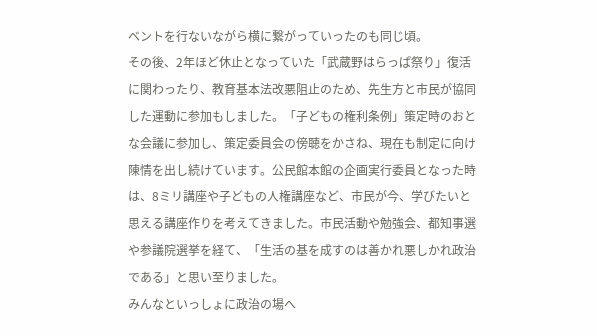ベントを行ないながら横に繋がっていったのも同じ頃。
その後、2年ほど休止となっていた「武蔵野はらっぱ祭り」復活に関わったり、教育基本法改悪阻止のため、先生方と市民が協同した運動に参加もしました。「子どもの権利条例」策定時のおとな会議に参加し、策定委員会の傍聴をかさね、現在も制定に向け陳情を出し続けています。公民館本館の企画実行委員となった時は、8ミリ講座や子どもの人権講座など、市民が今、学びたいと思える講座作りを考えてきました。市民活動や勉強会、都知事選や参議院選挙を経て、「生活の基を成すのは善かれ悪しかれ政治である」と思い至りました。
みんなといっしょに政治の場へ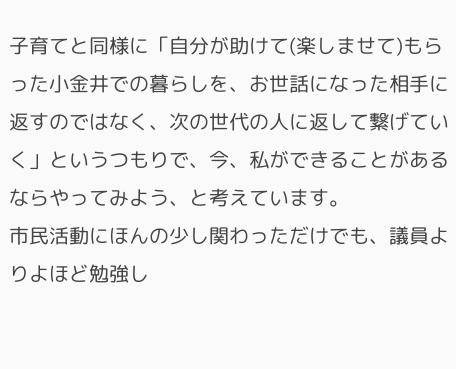子育てと同様に「自分が助けて(楽しませて)もらった小金井での暮らしを、お世話になった相手に返すのではなく、次の世代の人に返して繋げていく」というつもりで、今、私ができることがあるならやってみよう、と考えています。
市民活動にほんの少し関わっただけでも、議員よりよほど勉強し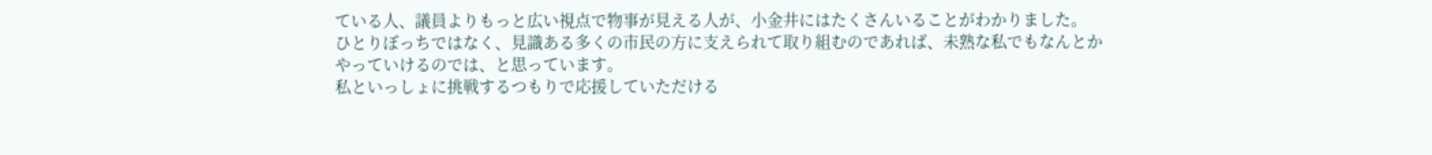ている人、議員よりもっと広い視点で物事が見える人が、小金井にはたくさんいることがわかりました。
ひとりぼっちではなく、見識ある多くの市民の方に支えられて取り組むのであれば、未熟な私でもなんとかやっていけるのでは、と思っています。
私といっしょに挑戦するつもりで応援していただける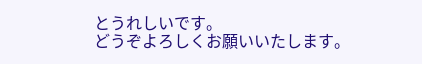とうれしいです。
どうぞよろしくお願いいたします。